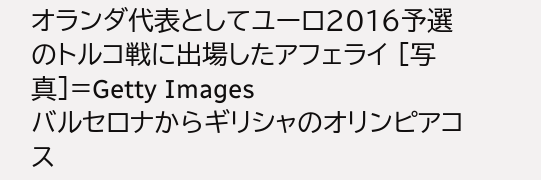オランダ代表としてユーロ2016予選のトルコ戦に出場したアフェライ [写真]=Getty Images
バルセロナからギリシャのオリンピアコス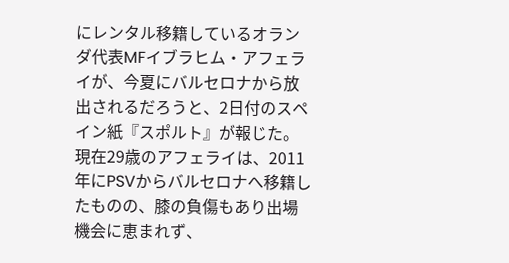にレンタル移籍しているオランダ代表MFイブラヒム・アフェライが、今夏にバルセロナから放出されるだろうと、2日付のスペイン紙『スポルト』が報じた。
現在29歳のアフェライは、2011年にPSVからバルセロナへ移籍したものの、膝の負傷もあり出場機会に恵まれず、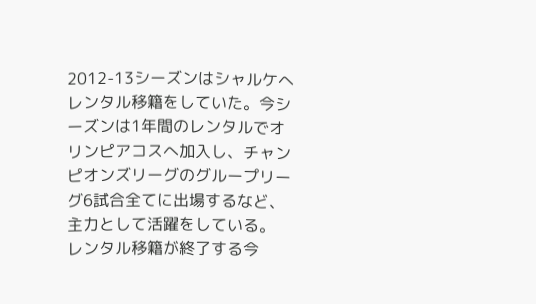2012-13シーズンはシャルケへレンタル移籍をしていた。今シーズンは1年間のレンタルでオリンピアコスへ加入し、チャンピオンズリーグのグループリーグ6試合全てに出場するなど、主力として活躍をしている。
レンタル移籍が終了する今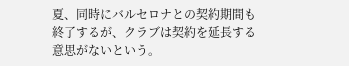夏、同時にバルセロナとの契約期間も終了するが、クラブは契約を延長する意思がないという。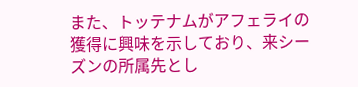また、トッテナムがアフェライの獲得に興味を示しており、来シーズンの所属先とし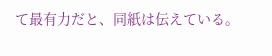て最有力だと、同紙は伝えている。